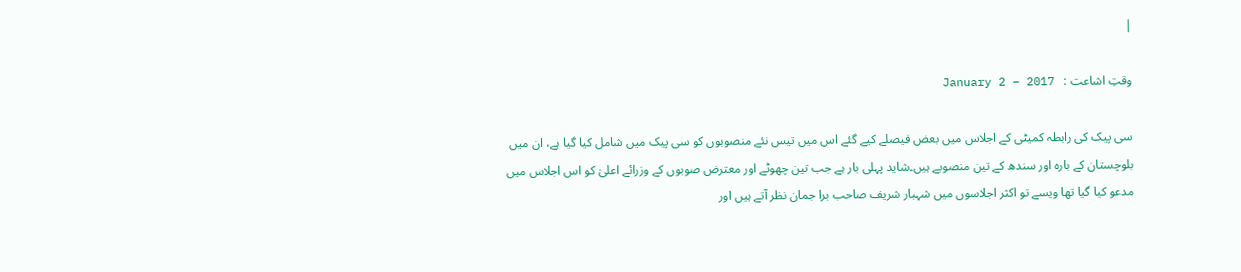|

وقتِ اشاعت :   January 2 – 2017

سی پیک کی رابطہ کمیٹی کے اجلاس میں بعض فیصلے کیے گئے اس میں تیس نئے منصوبوں کو سی پیک میں شامل کیا گیا ہے، ان میں بلوچستان کے بارہ اور سندھ کے تین منصوبے ہیں۔شاید پہلی بار ہے جب تین چھوٹے اور معترض صوبوں کے وزرائے اعلیٰ کو اس اجلاس میں مدعو کیا گیا تھا ویسے تو اکثر اجلاسوں میں شہبار شریف صاحب برا جمان نظر آتے ہیں اور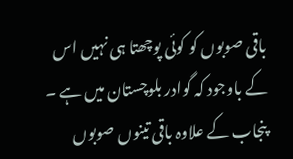باقی صوبوں کو کوئی پوچھتا ہی نہیں اس کے باوجود کہ گوادر بلوچستان میں ہے ۔ پنجاب کے علاوہ باقی تینوں صوبوں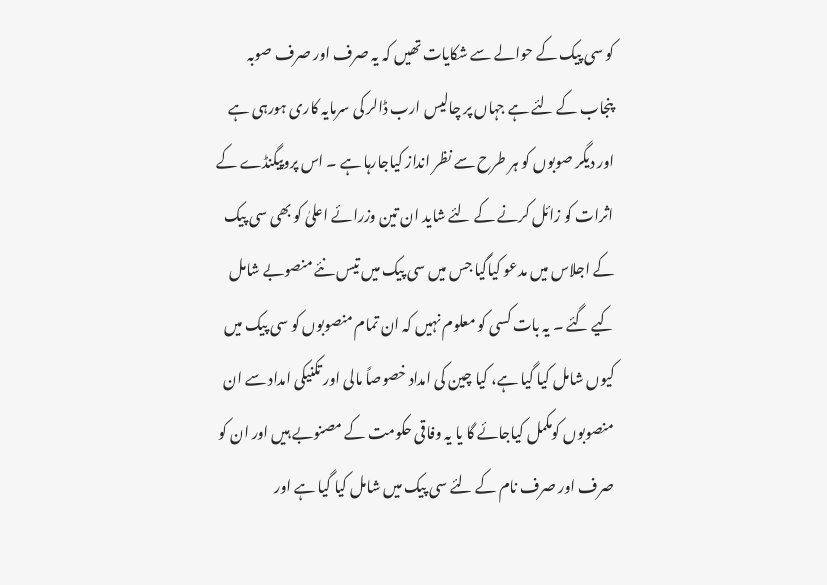کو سی پیک کے حوالے سے شکایات تھیں کہ یہ صرف اور صرف صوبہ پنجاب کے لئے ہے جہاں پر چالیس ارب ڈالر کی سرمایہ کاری ہورہی ہے اور دیگر صوبوں کو ہر طرح سے نظر انداز کیاجارہا ہے ۔ اس پروپیگنڈے کے اثرات کو زائل کرنے کے لئے شاید ان تین وزرائے اعلیٰ کو بھی سی پیک کے اجلاس میں مدعو کیاگیا جس میں سی پیک میں تیس نئے منصوبے شامل کیے گئے ۔ یہ بات کسی کو معلوم نہیں کہ ان تمام منصوبوں کو سی پیک میں کیوں شامل کیا گیا ہے، کیا چین کی امداد خصوصاً مالی اور تکنیکی امداد سے ان منصوبوں کومکمل کیاجائے گا یا یہ وفاقی حکومت کے مصنوبے ہیں اور ان کو صرف اور صرف نام کے لئے سی پیک میں شامل کیا گیا ہے اور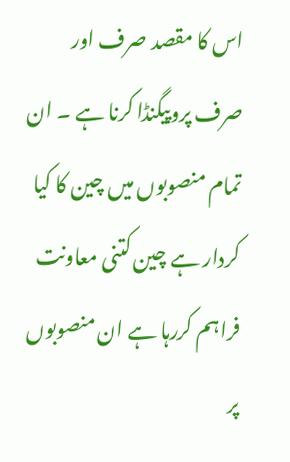اس کا مقصد صرف اور صرف پروپیگنڈا کرنا ہے ۔ ان تمام منصوبوں میں چین کا کیا کردار ہے چین کتنی معاونت فراہم کررہا ہے ان منصوبوں پر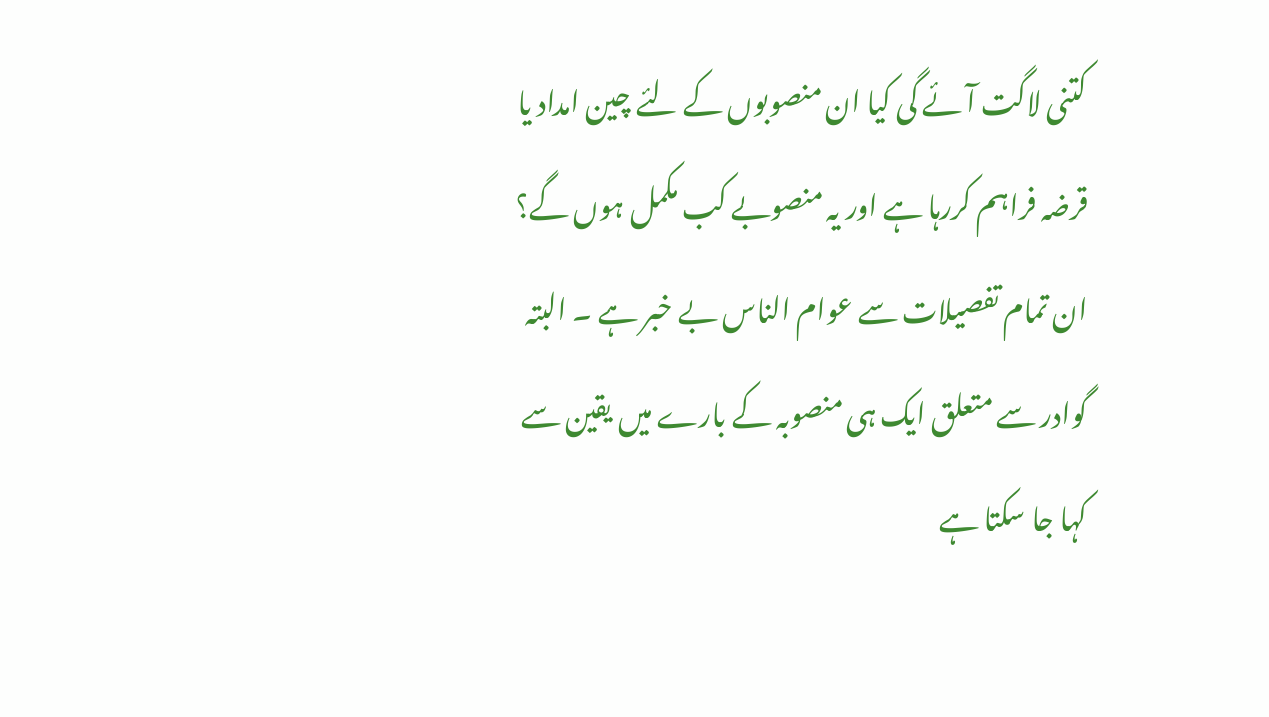کتنی لاگت آئے گی کیا ان منصوبوں کے لئے چین امداد یا قرضہ فراہم کررہا ہے اور یہ منصوبے کب مکمل ہوں گے؟ ان تمام تفصیلات سے عوام الناس بے خبر ہے ۔ البتہ گوادر سے متعلق ایک ہی منصوبہ کے بارے میں یقین سے کہا جا سکتا ہے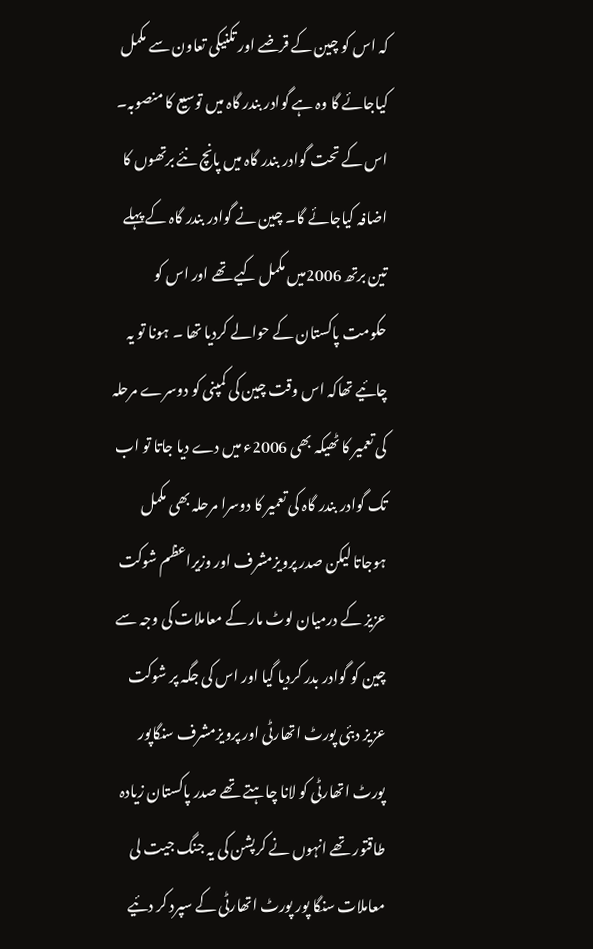کہ اس کو چین کے قرضے اور تکنیکی تعاون سے مکمل کیاجائے گا وہ ہے گوادر بندر گاہ میں توسیع کا منصوبہ۔ اس کے تحت گوادر بندر گاہ میں پانچ نئے برتھوں کا اضافہ کیاجائے گا۔ چین نے گوادر بندر گاہ کے پہلے تین برتھ 2006میں مکمل کیے تھے اور اس کو حکومت پاکستان کے حوالے کردیا تھا ۔ ہونا تو یہ چائیے تھاکہ اس وقت چین کی کمپنی کو دوسرے مرحلہ کی تعمیر کا ٹھیکہ بھی 2006ء میں دے دیا جاتا تو اب تک گوادر بندر گاہ کی تعمیر کا دوسرا مرحلہ بھی مکمل ہوجاتا لیکن صدر پرویزمشرف اور وزیراعظم شوکت عزیز کے درمیان لوٹ مار کے معاملات کی وجہ سے چین کو گوادر بدر کردیا گیا اور اس کی جگہ پر شوکت عزیز دبئی پورٹ اتھارٹی اور پرویزمشرف سنگاپور پورٹ اتھارٹی کو لانا چاہتے تھے صدر پاکستان زیادہ طاقتور تھے انہوں نے کرپشن کی یہ جنگ جیت لی معاملات سنگا پور پورٹ اتھارٹی کے سپرد کر دئیے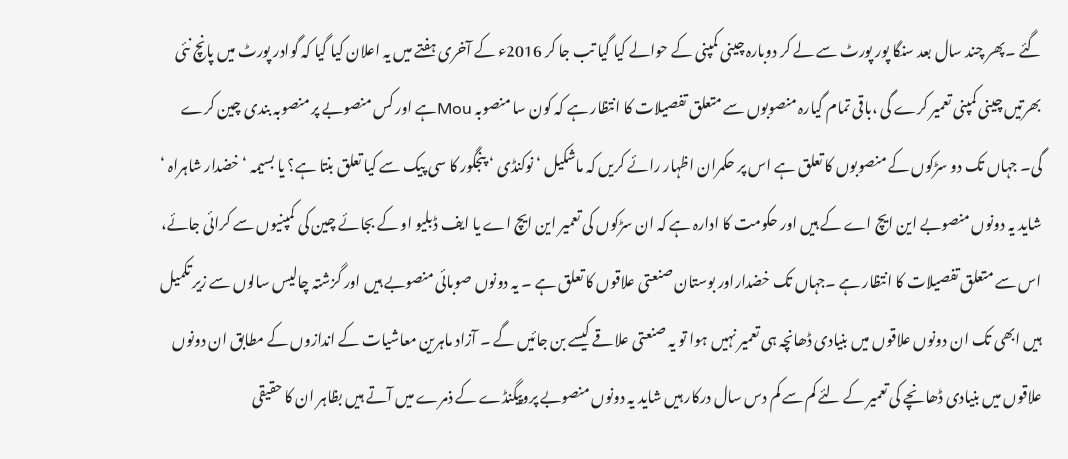گئے ۔پھر چند سال بعد سنگا پور پورٹ سے لے کر دوبارہ چینی کمپنی کے حوالے کیا گیا تب جا کر 2016ء کے آخری ہفتے میں یہ اعلان کیا گیا کہ گوادر پورٹ میں پانچ نئی بھرتیں چینی کمپنی تعمیر کرے گی ،باقی تمام گیارہ منصوبوں سے متعلق تفصیلات کا انتظار ہے کہ کون سا منصوبہ Mouہے اور کس منصوبے پر منصوبہ بندی چین کرے گی۔ جہاں تک دو سڑکوں کے منصوبوں کا تعلق ہے اس پر حکمران اظہار رائے کریں کہ ماشکیل ‘ نوکنڈی ‘ پنجگور کا سی پیک سے کیا تعلق بنتا ہے؟ یا بسیمہ ‘ خضدار شاہراہ ‘ شاید یہ دونوں منصوبے این ایچ اے کے ہیں اور حکومت کا ادارہ ہے کہ ان سڑکوں کی تعمیر این ایچ اے یا ایف ڈبلیو او کے بجائے چین کی کمپنیوں سے کرائی جائے، اس سے متعلق تفصیلات کا انتظار ہے ۔جہاں تک خضداراور بوستان صنعتی علاقوں کا تعلق ہے ۔ یہ دونوں صوبائی منصوبے ہیں اور گزشتہ چالیس سالوں سے زیر تکمیل ہیں ابھی تک ان دونوں علاقوں میں بنیادی ڈھانچہ ہی تعمیر نہیں ہوا تو یہ صنعتی علاقے کیسے بن جائیں گے ۔ آزاد ماہرین معاشیات کے اندازوں کے مطابق ان دونوں علاقوں میں بنیادی ڈھانچے کی تعمیر کے لئے کم سے کم دس سال درکار ہیں شاید یہ دونوں منصوبے پروپیگنڈے کے ذمرے میں آتے ہیں بظاہر ان کا حقیقی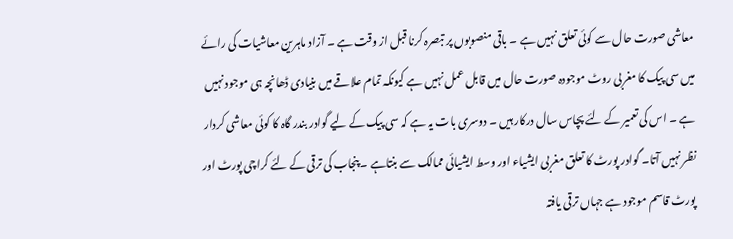معاشی صورت حال سے کوئی تعلق نہیں ہے ۔ باقی منصوبوں پر تبصرہ کرنا قبل از وقت ہے ۔ آزاد ماہرین معاشیات کی رائے میں سی پیک کا مغربی روٹ موجودہ صورت حال میں قابل عمل نہیں ہے کیونکہ تمام علاقے میں بنیادی ڈھانچہ ہی موجود نہیں ہے ۔ اس کی تعمیر کے لئے پچاس سال درکار ہیں ۔ دوسری بات یہ ہے کہ سی پیک کے لیے گوادر بندر گاہ کا کوئی معاشی کردار نظر نہیں آتا۔ گوادر پورٹ کا تعلق مغربی ایشیاء اور وسط ایشیائی ممالک سے بنتاہے ۔ پنجاب کی ترقی کے لئے کراچی پورٹ اور پورٹ قاسم موجود ہے جہاں ترقی یافتہ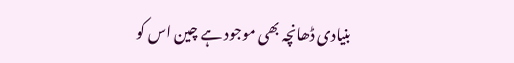بنیادی ڈھانچہ بھی موجود ہے چین اس کو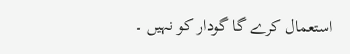استعمال کرے گا گودار کو نہیں ۔